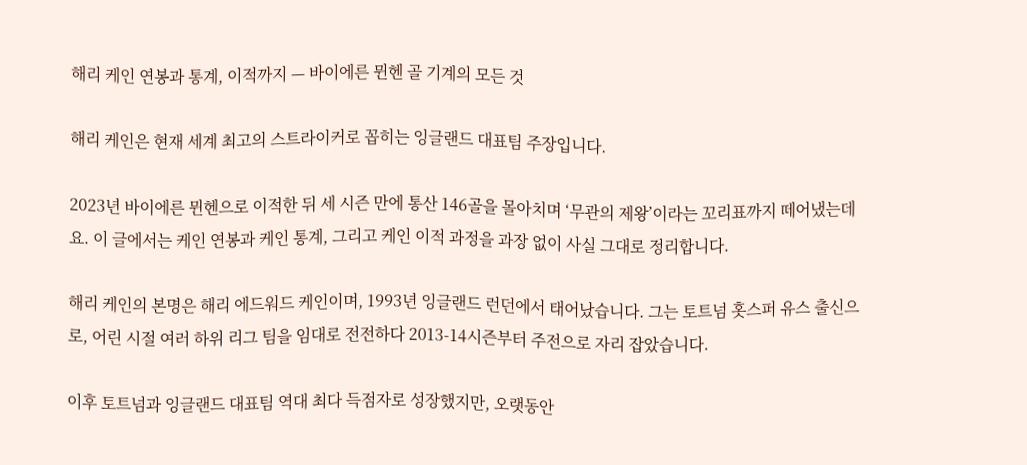해리 케인 연봉과 통계, 이적까지 — 바이에른 뮌헨 골 기계의 모든 것

해리 케인은 현재 세계 최고의 스트라이커로 꼽히는 잉글랜드 대표팀 주장입니다.

2023년 바이에른 뮌헨으로 이적한 뒤 세 시즌 만에 통산 146골을 몰아치며 ‘무관의 제왕’이라는 꼬리표까지 떼어냈는데요. 이 글에서는 케인 연봉과 케인 통계, 그리고 케인 이적 과정을 과장 없이 사실 그대로 정리합니다.

해리 케인의 본명은 해리 에드워드 케인이며, 1993년 잉글랜드 런던에서 태어났습니다. 그는 토트넘 홋스퍼 유스 출신으로, 어린 시절 여러 하위 리그 팀을 임대로 전전하다 2013-14시즌부터 주전으로 자리 잡았습니다.

이후 토트넘과 잉글랜드 대표팀 역대 최다 득점자로 성장했지만, 오랫동안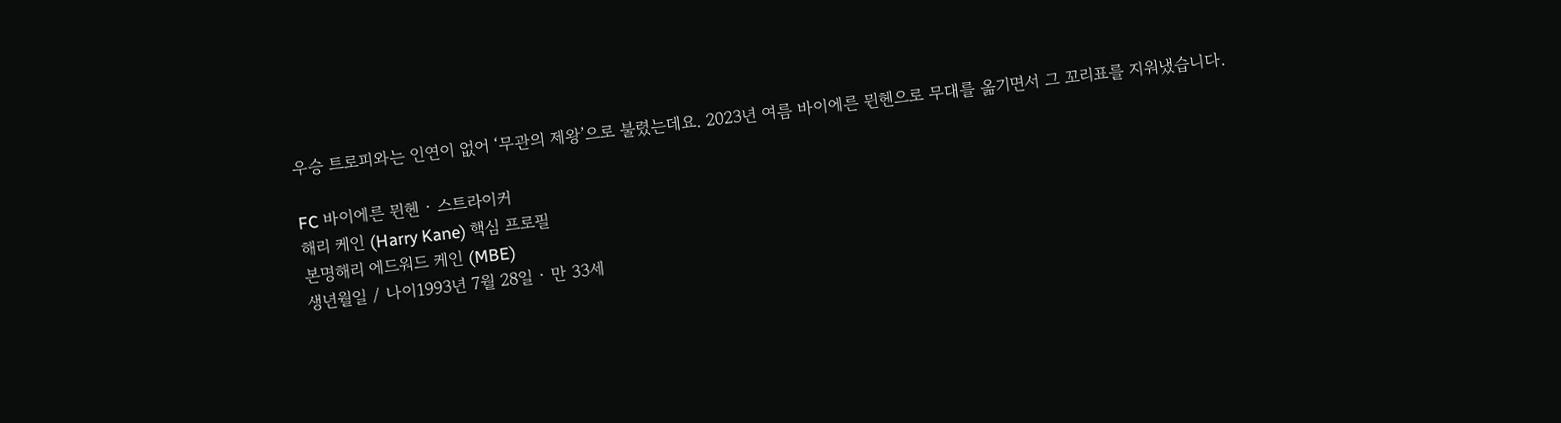우승 트로피와는 인연이 없어 ‘무관의 제왕’으로 불렸는데요. 2023년 여름 바이에른 뮌헨으로 무대를 옮기면서 그 꼬리표를 지워냈습니다.

FC 바이에른 뮌헨 · 스트라이커
해리 케인 (Harry Kane) 핵심 프로필
본명해리 에드워드 케인 (MBE)
생년월일 / 나이1993년 7월 28일 · 만 33세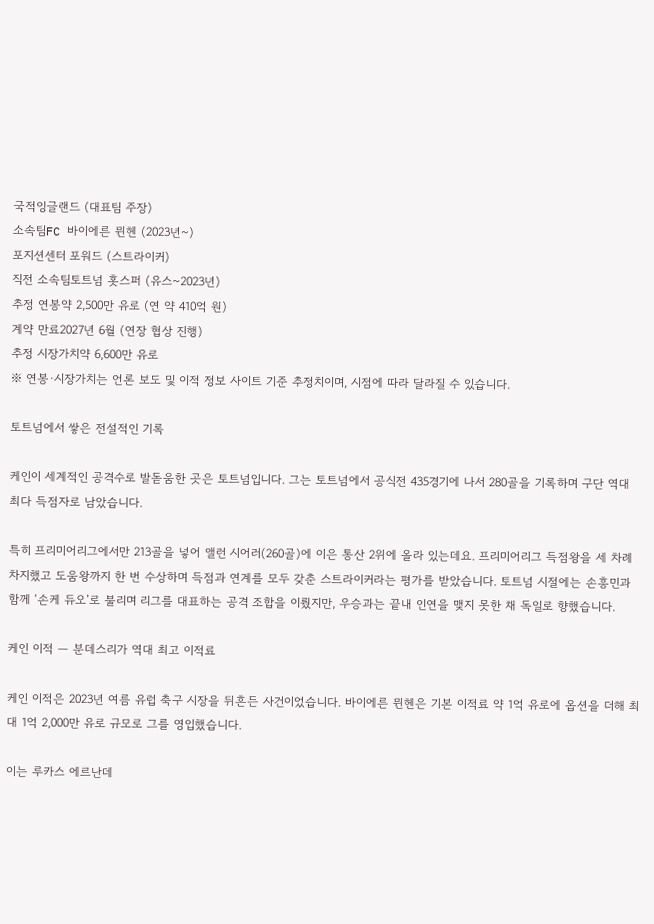국적잉글랜드 (대표팀 주장)
소속팀FC 바이에른 뮌헨 (2023년~)
포지션센터 포워드 (스트라이커)
직전 소속팀토트넘 홋스퍼 (유스~2023년)
추정 연봉약 2,500만 유로 (연 약 410억 원)
계약 만료2027년 6월 (연장 협상 진행)
추정 시장가치약 6,600만 유로
※ 연봉·시장가치는 언론 보도 및 이적 정보 사이트 기준 추정치이며, 시점에 따라 달라질 수 있습니다.

토트넘에서 쌓은 전설적인 기록

케인이 세계적인 공격수로 발돋움한 곳은 토트넘입니다. 그는 토트넘에서 공식전 435경기에 나서 280골을 기록하며 구단 역대 최다 득점자로 남았습니다.

특히 프리미어리그에서만 213골을 넣어 앨런 시어러(260골)에 이은 통산 2위에 올라 있는데요. 프리미어리그 득점왕을 세 차례 차지했고 도움왕까지 한 번 수상하며 득점과 연계를 모두 갖춘 스트라이커라는 평가를 받았습니다. 토트넘 시절에는 손흥민과 함께 ‘손케 듀오’로 불리며 리그를 대표하는 공격 조합을 이뤘지만, 우승과는 끝내 인연을 맺지 못한 채 독일로 향했습니다.

케인 이적 — 분데스리가 역대 최고 이적료

케인 이적은 2023년 여름 유럽 축구 시장을 뒤흔든 사건이었습니다. 바이에른 뮌헨은 기본 이적료 약 1억 유로에 옵션을 더해 최대 1억 2,000만 유로 규모로 그를 영입했습니다.

이는 루카스 에르난데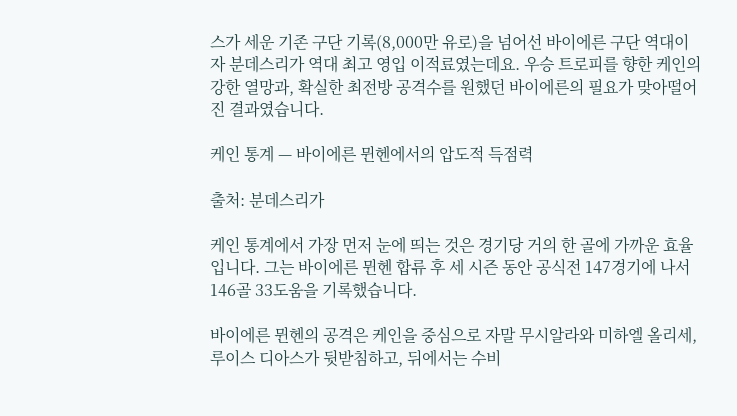스가 세운 기존 구단 기록(8,000만 유로)을 넘어선 바이에른 구단 역대이자 분데스리가 역대 최고 영입 이적료였는데요. 우승 트로피를 향한 케인의 강한 열망과, 확실한 최전방 공격수를 원했던 바이에른의 필요가 맞아떨어진 결과였습니다.

케인 통계 — 바이에른 뮌헨에서의 압도적 득점력

출처: 분데스리가

케인 통계에서 가장 먼저 눈에 띄는 것은 경기당 거의 한 골에 가까운 효율입니다. 그는 바이에른 뮌헨 합류 후 세 시즌 동안 공식전 147경기에 나서 146골 33도움을 기록했습니다.

바이에른 뮌헨의 공격은 케인을 중심으로 자말 무시알라와 미하엘 올리세, 루이스 디아스가 뒷받침하고, 뒤에서는 수비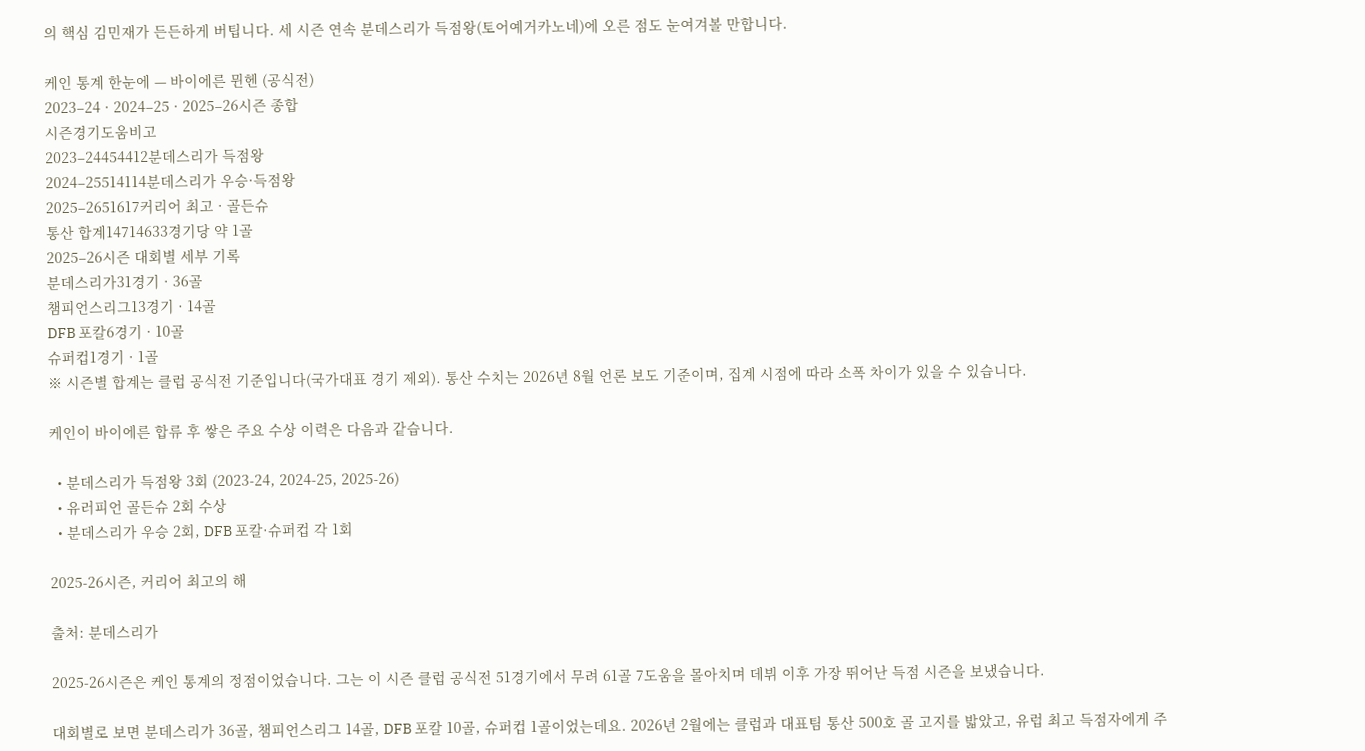의 핵심 김민재가 든든하게 버팁니다. 세 시즌 연속 분데스리가 득점왕(토어예거카노네)에 오른 점도 눈여겨볼 만합니다.

케인 통계 한눈에 — 바이에른 뮌헨 (공식전)
2023–24 · 2024–25 · 2025–26시즌 종합
시즌경기도움비고
2023–24454412분데스리가 득점왕
2024–25514114분데스리가 우승·득점왕
2025–2651617커리어 최고 · 골든슈
통산 합계14714633경기당 약 1골
2025–26시즌 대회별 세부 기록
분데스리가31경기 · 36골
챔피언스리그13경기 · 14골
DFB 포칼6경기 · 10골
슈퍼컵1경기 · 1골
※ 시즌별 합계는 클럽 공식전 기준입니다(국가대표 경기 제외). 통산 수치는 2026년 8월 언론 보도 기준이며, 집계 시점에 따라 소폭 차이가 있을 수 있습니다.

케인이 바이에른 합류 후 쌓은 주요 수상 이력은 다음과 같습니다.

  • 분데스리가 득점왕 3회 (2023-24, 2024-25, 2025-26)
  • 유러피언 골든슈 2회 수상
  • 분데스리가 우승 2회, DFB 포칼·슈퍼컵 각 1회

2025-26시즌, 커리어 최고의 해

출처: 분데스리가

2025-26시즌은 케인 통계의 정점이었습니다. 그는 이 시즌 클럽 공식전 51경기에서 무려 61골 7도움을 몰아치며 데뷔 이후 가장 뛰어난 득점 시즌을 보냈습니다.

대회별로 보면 분데스리가 36골, 챔피언스리그 14골, DFB 포칼 10골, 슈퍼컵 1골이었는데요. 2026년 2월에는 클럽과 대표팀 통산 500호 골 고지를 밟았고, 유럽 최고 득점자에게 주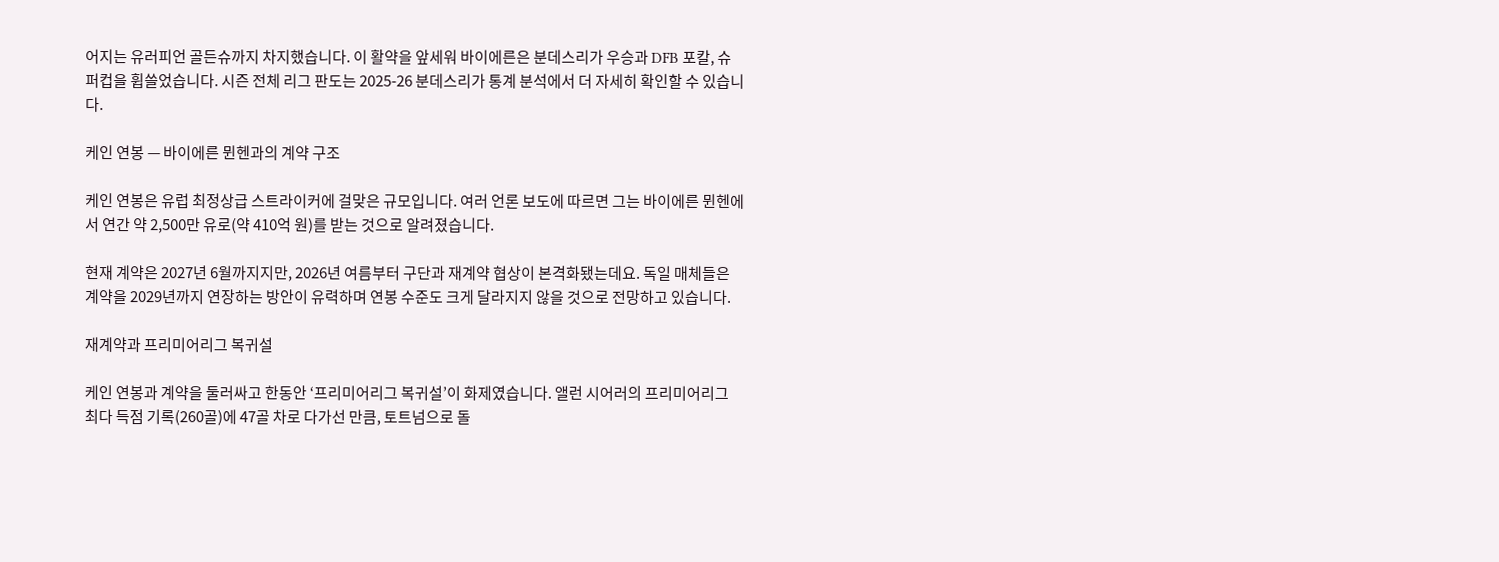어지는 유러피언 골든슈까지 차지했습니다. 이 활약을 앞세워 바이에른은 분데스리가 우승과 DFB 포칼, 슈퍼컵을 휩쓸었습니다. 시즌 전체 리그 판도는 2025-26 분데스리가 통계 분석에서 더 자세히 확인할 수 있습니다.

케인 연봉 — 바이에른 뮌헨과의 계약 구조

케인 연봉은 유럽 최정상급 스트라이커에 걸맞은 규모입니다. 여러 언론 보도에 따르면 그는 바이에른 뮌헨에서 연간 약 2,500만 유로(약 410억 원)를 받는 것으로 알려졌습니다.

현재 계약은 2027년 6월까지지만, 2026년 여름부터 구단과 재계약 협상이 본격화됐는데요. 독일 매체들은 계약을 2029년까지 연장하는 방안이 유력하며 연봉 수준도 크게 달라지지 않을 것으로 전망하고 있습니다.

재계약과 프리미어리그 복귀설

케인 연봉과 계약을 둘러싸고 한동안 ‘프리미어리그 복귀설’이 화제였습니다. 앨런 시어러의 프리미어리그 최다 득점 기록(260골)에 47골 차로 다가선 만큼, 토트넘으로 돌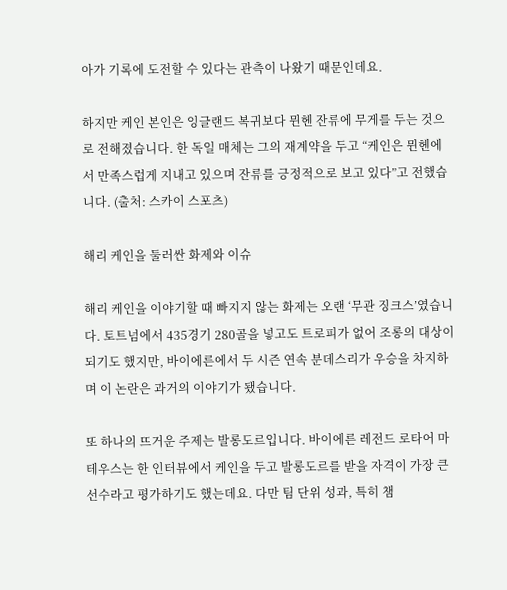아가 기록에 도전할 수 있다는 관측이 나왔기 때문인데요.

하지만 케인 본인은 잉글랜드 복귀보다 뮌헨 잔류에 무게를 두는 것으로 전해졌습니다. 한 독일 매체는 그의 재계약을 두고 “케인은 뮌헨에서 만족스럽게 지내고 있으며 잔류를 긍정적으로 보고 있다”고 전했습니다. (출처: 스카이 스포츠)

해리 케인을 둘러싼 화제와 이슈

해리 케인을 이야기할 때 빠지지 않는 화제는 오랜 ‘무관 징크스’였습니다. 토트넘에서 435경기 280골을 넣고도 트로피가 없어 조롱의 대상이 되기도 했지만, 바이에른에서 두 시즌 연속 분데스리가 우승을 차지하며 이 논란은 과거의 이야기가 됐습니다.

또 하나의 뜨거운 주제는 발롱도르입니다. 바이에른 레전드 로타어 마테우스는 한 인터뷰에서 케인을 두고 발롱도르를 받을 자격이 가장 큰 선수라고 평가하기도 했는데요. 다만 팀 단위 성과, 특히 챔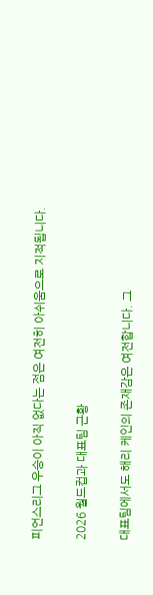피언스리그 우승이 아직 없다는 점은 여전히 아쉬움으로 지적됩니다.

2026 월드컵과 대표팀 근황

대표팀에서도 해리 케인의 존재감은 여전합니다. 그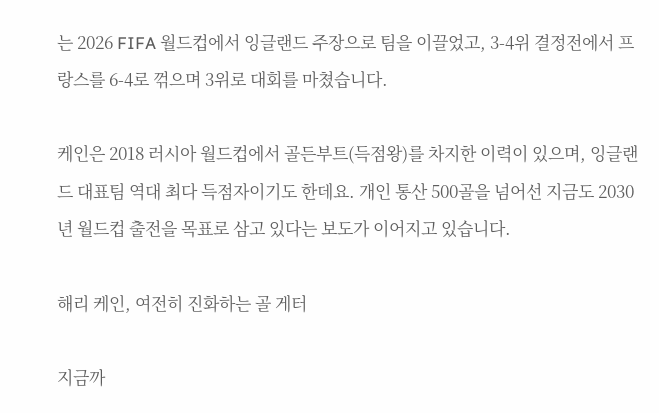는 2026 FIFA 월드컵에서 잉글랜드 주장으로 팀을 이끌었고, 3-4위 결정전에서 프랑스를 6-4로 꺾으며 3위로 대회를 마쳤습니다.

케인은 2018 러시아 월드컵에서 골든부트(득점왕)를 차지한 이력이 있으며, 잉글랜드 대표팀 역대 최다 득점자이기도 한데요. 개인 통산 500골을 넘어선 지금도 2030년 월드컵 출전을 목표로 삼고 있다는 보도가 이어지고 있습니다.

해리 케인, 여전히 진화하는 골 게터

지금까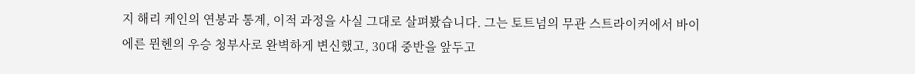지 해리 케인의 연봉과 통계, 이적 과정을 사실 그대로 살펴봤습니다. 그는 토트넘의 무관 스트라이커에서 바이에른 뮌헨의 우승 청부사로 완벽하게 변신했고, 30대 중반을 앞두고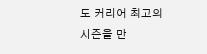도 커리어 최고의 시즌을 만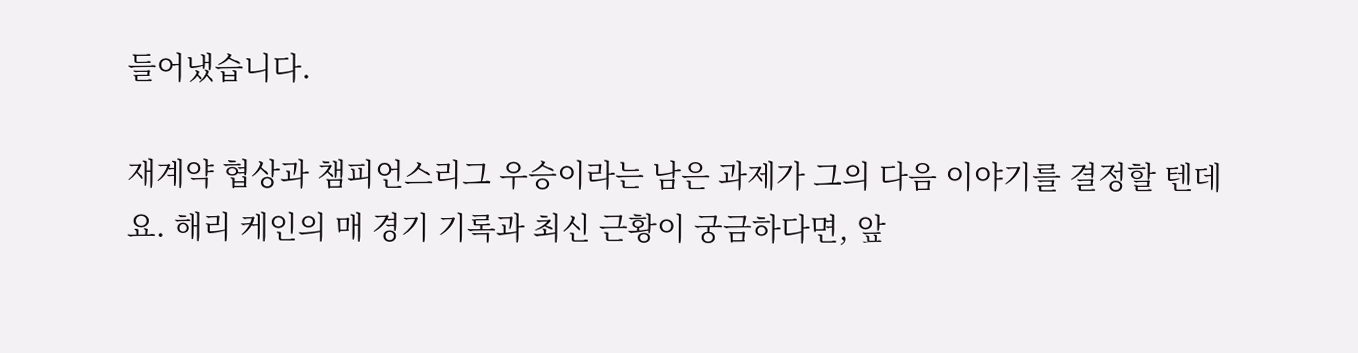들어냈습니다.

재계약 협상과 챔피언스리그 우승이라는 남은 과제가 그의 다음 이야기를 결정할 텐데요. 해리 케인의 매 경기 기록과 최신 근황이 궁금하다면, 앞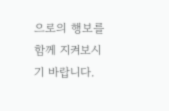으로의 행보를 함께 지켜보시기 바랍니다.